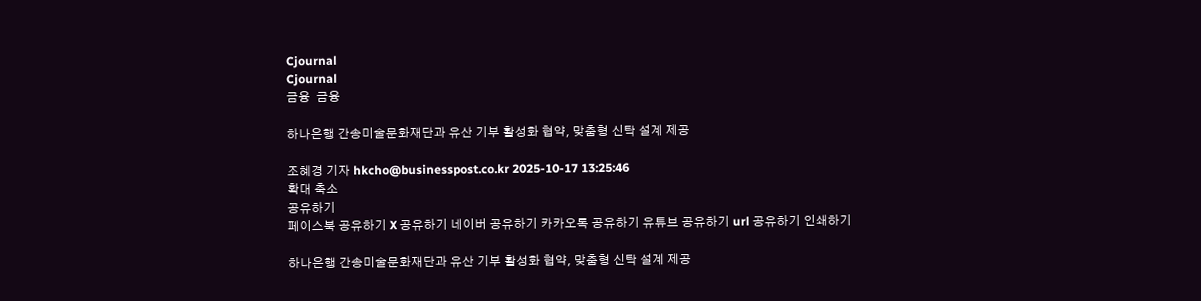Cjournal
Cjournal
금융  금융

하나은행 간송미술문화재단과 유산 기부 활성화 협약, 맞춤형 신탁 설계 제공

조혜경 기자 hkcho@businesspost.co.kr 2025-10-17 13:25:46
확대 축소
공유하기
페이스북 공유하기 X 공유하기 네이버 공유하기 카카오톡 공유하기 유튜브 공유하기 url 공유하기 인쇄하기

하나은행 간송미술문화재단과 유산 기부 활성화 협약, 맞춤형 신탁 설계 제공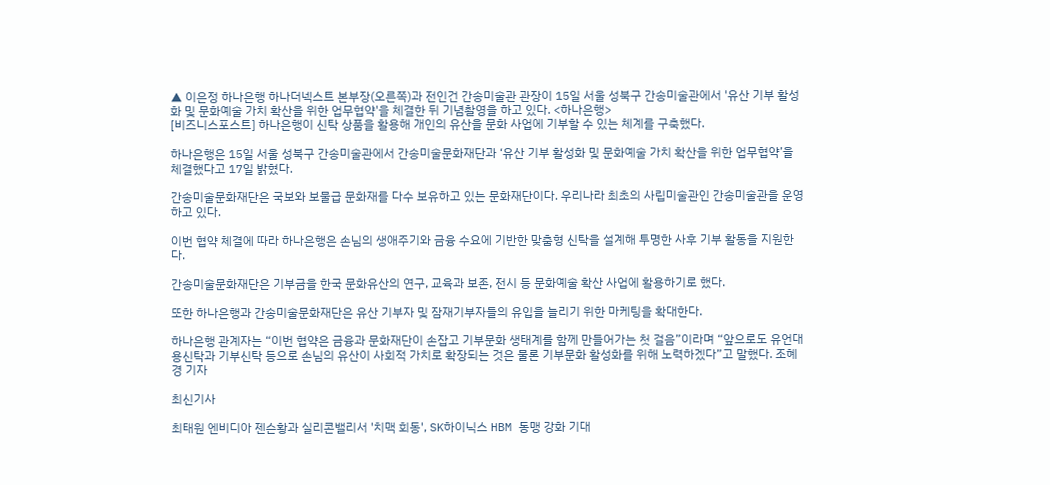▲ 이은정 하나은행 하나더넥스트 본부장(오른쪽)과 전인건 간송미술관 관장이 15일 서울 성북구 간송미술관에서 '유산 기부 활성화 및 문화예술 가치 확산을 위한 업무협약'을 체결한 뒤 기념촬영을 하고 있다. <하나은행>
[비즈니스포스트] 하나은행이 신탁 상품을 활용해 개인의 유산을 문화 사업에 기부할 수 있는 체계를 구축했다.

하나은행은 15일 서울 성북구 간송미술관에서 간송미술문화재단과 ‘유산 기부 활성화 및 문화예술 가치 확산을 위한 업무협약’을 체결했다고 17일 밝혔다.

간송미술문화재단은 국보와 보물급 문화재를 다수 보유하고 있는 문화재단이다. 우리나라 최초의 사립미술관인 간송미술관을 운영하고 있다.

이번 협약 체결에 따라 하나은행은 손님의 생애주기와 금융 수요에 기반한 맞춤형 신탁을 설계해 투명한 사후 기부 활동을 지원한다.

간송미술문화재단은 기부금을 한국 문화유산의 연구, 교육과 보존, 전시 등 문화예술 확산 사업에 활용하기로 했다.

또한 하나은행과 간송미술문화재단은 유산 기부자 및 잠재기부자들의 유입을 늘리기 위한 마케팅을 확대한다.

하나은행 관계자는 “이번 협약은 금융과 문화재단이 손잡고 기부문화 생태계를 함께 만들어가는 첫 걸음”이라며 “앞으로도 유언대용신탁과 기부신탁 등으로 손님의 유산이 사회적 가치로 확장되는 것은 물론 기부문화 활성화를 위해 노력하겠다”고 말했다. 조혜경 기자

최신기사

최태원 엔비디아 젠슨황과 실리콘밸리서 '치맥 회동', SK하이닉스 HBM 동맹 강화 기대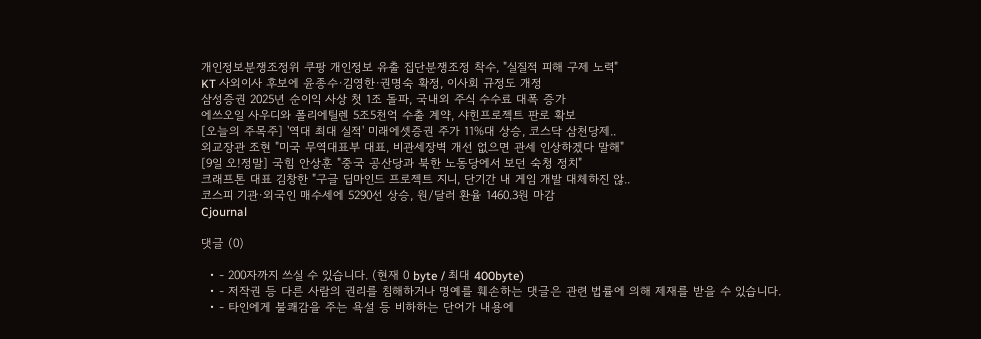개인정보분쟁조정위 쿠팡 개인정보 유출 집단분쟁조정 착수, "실질적 피해 구제 노력"
KT 사외이사 후보에 윤종수·김영한·권명숙 확정, 이사회 규정도 개정
삼성증권 2025년 순이익 사상 첫 1조 돌파, 국내외 주식 수수료 대폭 증가
에쓰오일 사우디와 폴리에틸렌 5조5천억 수출 계약, 샤힌프로젝트 판로 확보
[오늘의 주목주] '역대 최대 실적' 미래에셋증권 주가 11%대 상승, 코스닥 삼천당제..
외교장관 조현 "미국 무역대표부 대표, 비관세장벽 개선 없으면 관세 인상하겠다 말해"
[9일 오!정말] 국힘 안상훈 "중국 공산당과 북한 노동당에서 보던 숙청 정치"
크래프톤 대표 김창한 "구글 딥마인드 프로젝트 지니, 단기간 내 게임 개발 대체하진 않..
코스피 기관·외국인 매수세에 5290선 상승, 원/달러 환율 1460.3원 마감
Cjournal

댓글 (0)

  • - 200자까지 쓰실 수 있습니다. (현재 0 byte / 최대 400byte)
  • - 저작권 등 다른 사람의 권리를 침해하거나 명예를 훼손하는 댓글은 관련 법률에 의해 제재를 받을 수 있습니다.
  • - 타인에게 불쾌감을 주는 욕설 등 비하하는 단어가 내용에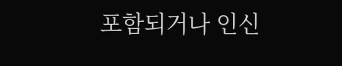포함되거나 인신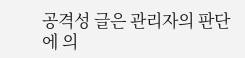공격성 글은 관리자의 판단에 의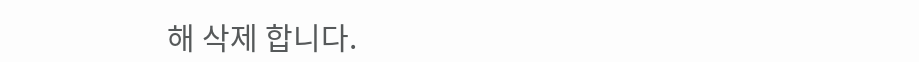해 삭제 합니다.